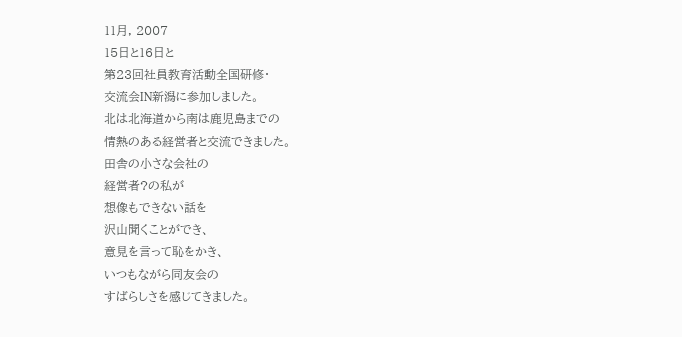11月, 2007
15日と16日と
第23回社員教育活動全国研修・
交流会IN新潟に参加しました。
北は北海道から南は鹿児島までの
情熱のある経営者と交流できました。
田舎の小さな会社の
経営者?の私が
想像もできない話を
沢山聞くことができ、
意見を言って恥をかき、
いつもながら同友会の
すばらしさを感じてきました。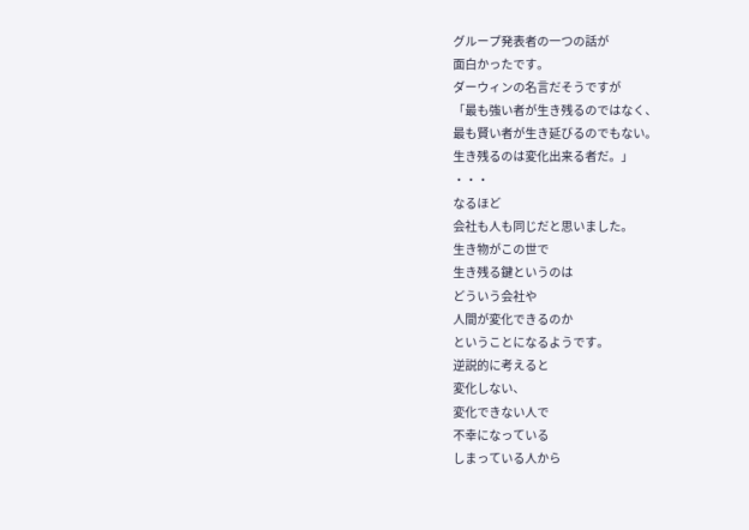グループ発表者の一つの話が
面白かったです。
ダーウィンの名言だそうですが
「最も強い者が生き残るのではなく、
最も賢い者が生き延びるのでもない。
生き残るのは変化出来る者だ。」
・・・
なるほど
会社も人も同じだと思いました。
生き物がこの世で
生き残る鍵というのは
どういう会社や
人間が変化できるのか
ということになるようです。
逆説的に考えると
変化しない、
変化できない人で
不幸になっている
しまっている人から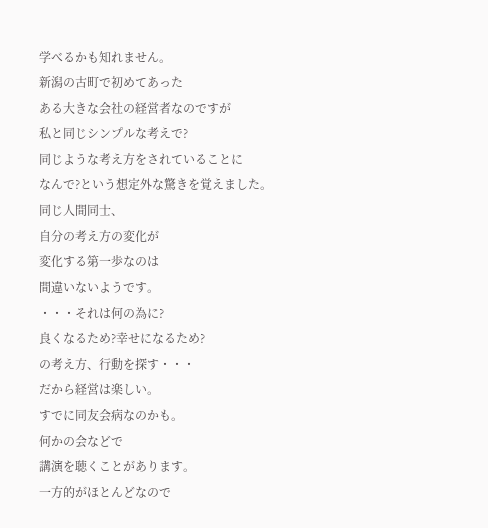学べるかも知れません。
新潟の古町で初めてあった
ある大きな会社の経営者なのですが
私と同じシンプルな考えで?
同じような考え方をされていることに
なんで?という想定外な驚きを覚えました。
同じ人間同士、
自分の考え方の変化が
変化する第一歩なのは
間違いないようです。
・・・それは何の為に?
良くなるため?幸せになるため?
の考え方、行動を探す・・・
だから経営は楽しい。
すでに同友会病なのかも。
何かの会などで
講演を聴くことがあります。
一方的がほとんどなので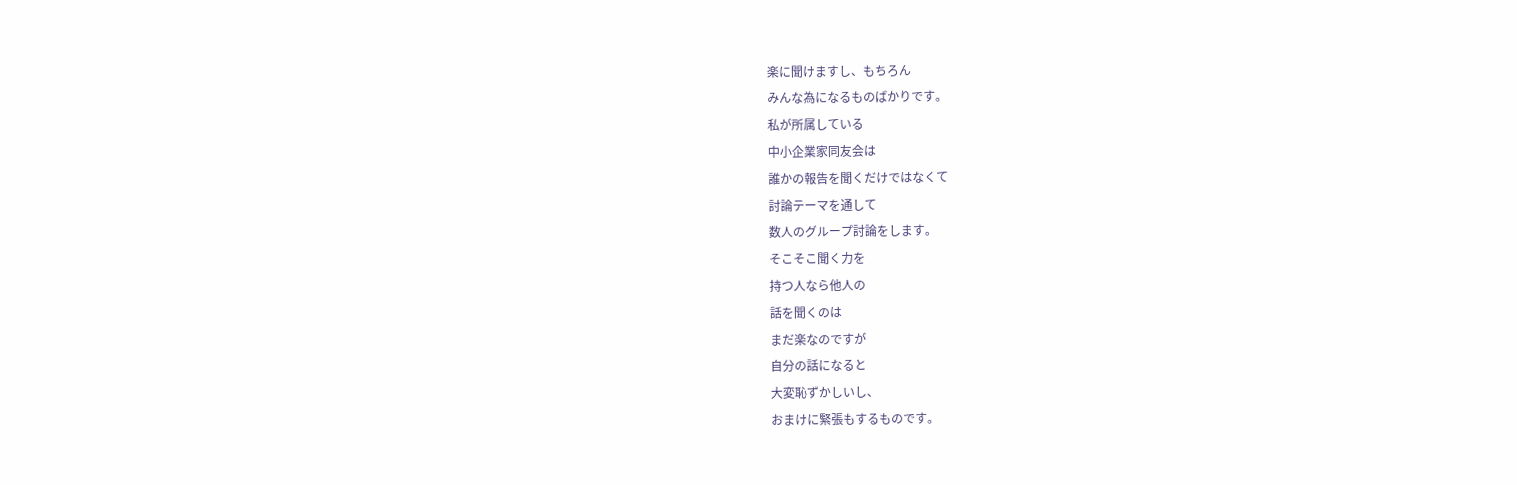楽に聞けますし、もちろん
みんな為になるものばかりです。
私が所属している
中小企業家同友会は
誰かの報告を聞くだけではなくて
討論テーマを通して
数人のグループ討論をします。
そこそこ聞く力を
持つ人なら他人の
話を聞くのは
まだ楽なのですが
自分の話になると
大変恥ずかしいし、
おまけに緊張もするものです。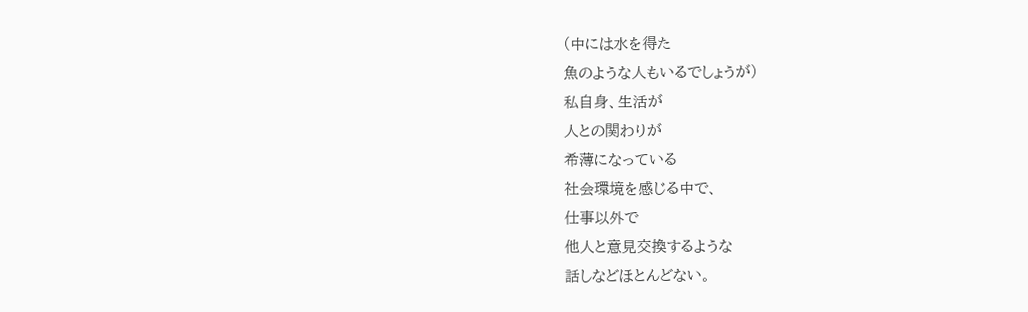(中には水を得た
魚のような人もいるでしょうが)
私自身、生活が
人との関わりが
希薄になっている
社会環境を感じる中で、
仕事以外で
他人と意見交換するような
話しなどほとんどない。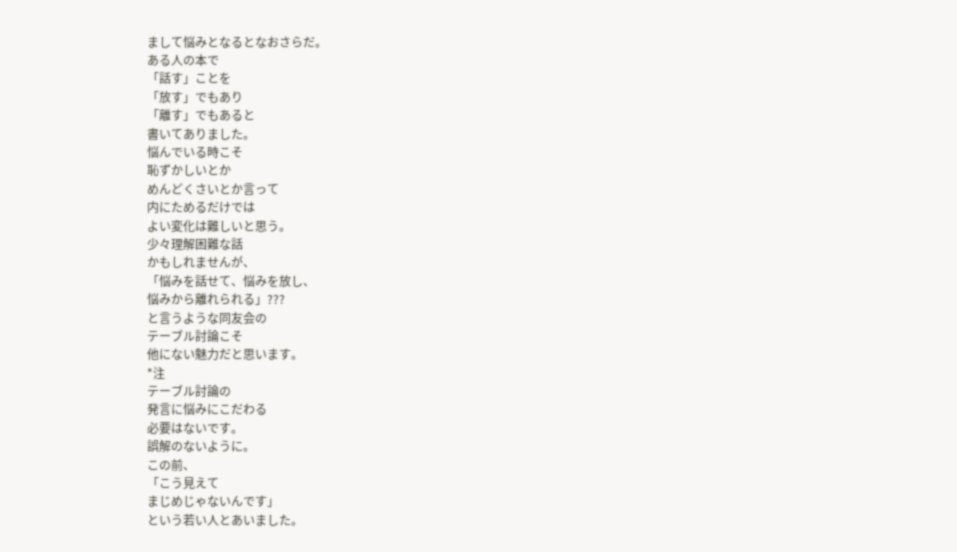まして悩みとなるとなおさらだ。
ある人の本で
「話す」ことを
「放す」でもあり
「離す」でもあると
書いてありました。
悩んでいる時こそ
恥ずかしいとか
めんどくさいとか言って
内にためるだけでは
よい変化は難しいと思う。
少々理解困難な話
かもしれませんが、
「悩みを話せて、悩みを放し、
悩みから離れられる」???
と言うような同友会の
テーブル討論こそ
他にない魅力だと思います。
*注
テーブル討論の
発言に悩みにこだわる
必要はないです。
誤解のないように。
この前、
「こう見えて
まじめじゃないんです」
という若い人とあいました。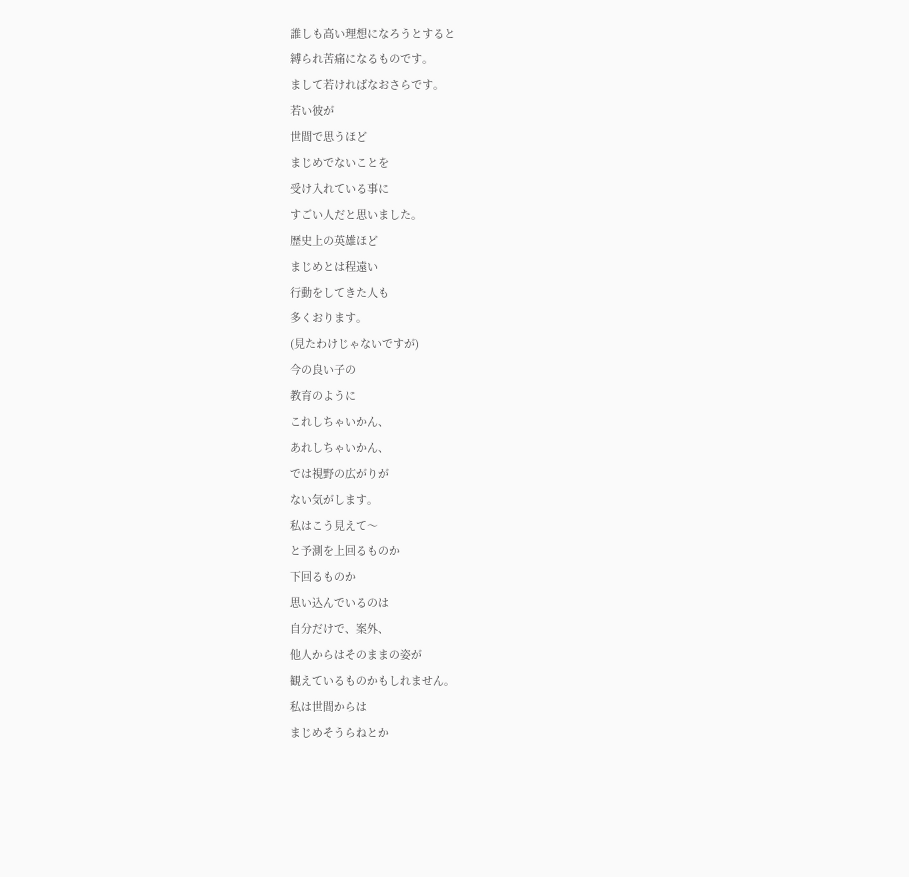誰しも高い理想になろうとすると
縛られ苦痛になるものです。
まして若ければなおさらです。
若い彼が
世間で思うほど
まじめでないことを
受け入れている事に
すごい人だと思いました。
歴史上の英雄ほど
まじめとは程遠い
行動をしてきた人も
多くおります。
(見たわけじゃないですが)
今の良い子の
教育のように
これしちゃいかん、
あれしちゃいかん、
では視野の広がりが
ない気がします。
私はこう見えて〜
と予測を上回るものか
下回るものか
思い込んでいるのは
自分だけで、案外、
他人からはそのままの姿が
観えているものかもしれません。
私は世間からは
まじめそうらねとか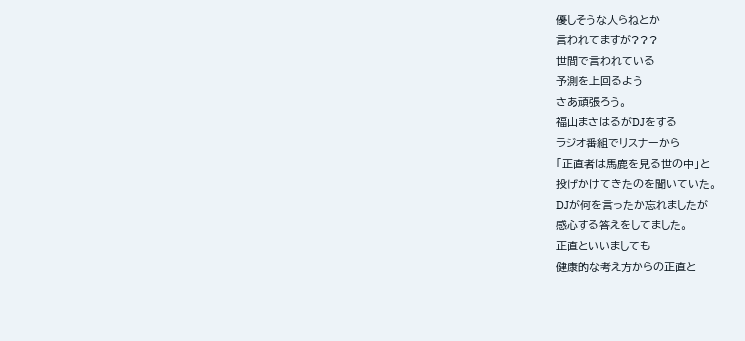優しそうな人らねとか
言われてますが???
世間で言われている
予測を上回るよう
さあ頑張ろう。
福山まさはるがDJをする
ラジオ番組でリスナーから
「正直者は馬鹿を見る世の中」と
投げかけてきたのを聞いていた。
DJが何を言ったか忘れましたが
感心する答えをしてました。
正直といいましても
健康的な考え方からの正直と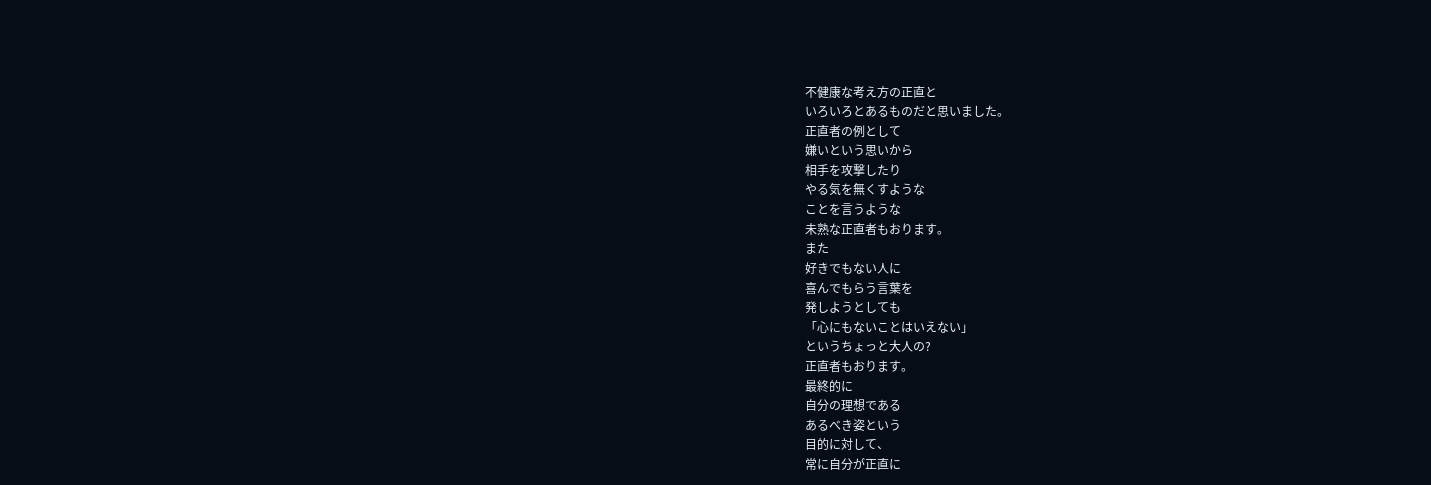不健康な考え方の正直と
いろいろとあるものだと思いました。
正直者の例として
嫌いという思いから
相手を攻撃したり
やる気を無くすような
ことを言うような
未熟な正直者もおります。
また
好きでもない人に
喜んでもらう言葉を
発しようとしても
「心にもないことはいえない」
というちょっと大人の?
正直者もおります。
最終的に
自分の理想である
あるべき姿という
目的に対して、
常に自分が正直に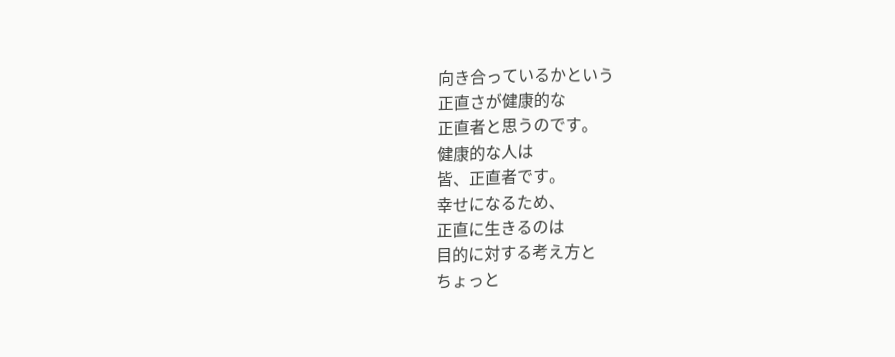向き合っているかという
正直さが健康的な
正直者と思うのです。
健康的な人は
皆、正直者です。
幸せになるため、
正直に生きるのは
目的に対する考え方と
ちょっと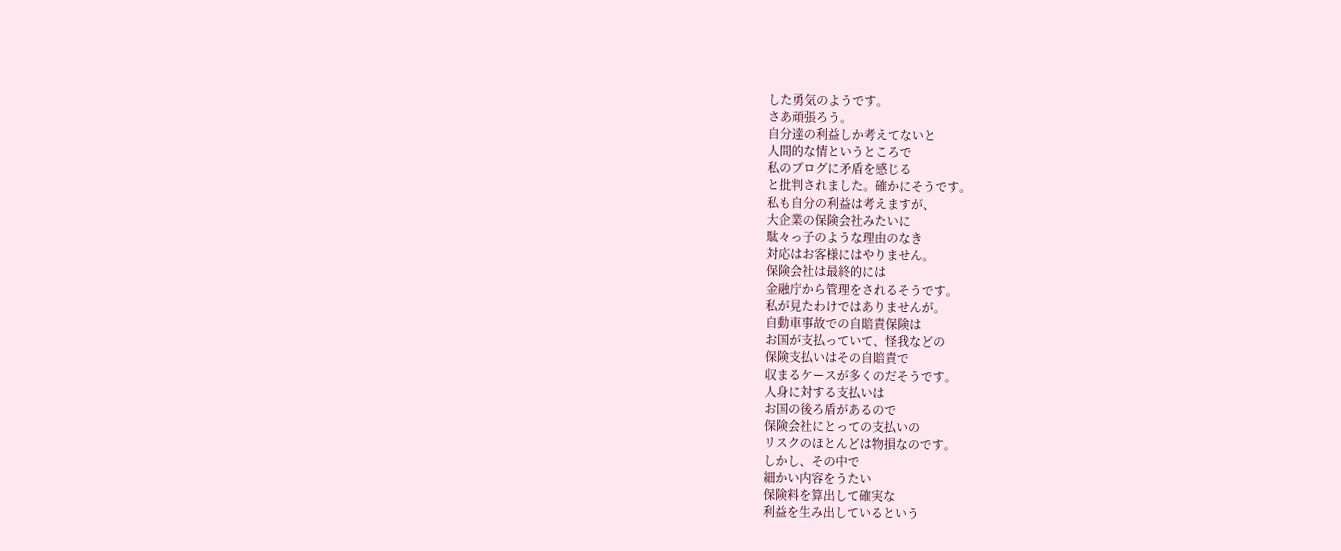した勇気のようです。
さあ頑張ろう。
自分達の利益しか考えてないと
人間的な情というところで
私のブログに矛盾を感じる
と批判されました。確かにそうです。
私も自分の利益は考えますが、
大企業の保険会社みたいに
駄々っ子のような理由のなき
対応はお客様にはやりません。
保険会社は最終的には
金融庁から管理をされるそうです。
私が見たわけではありませんが。
自動車事故での自賠責保険は
お国が支払っていて、怪我などの
保険支払いはその自賠責で
収まるケースが多くのだそうです。
人身に対する支払いは
お国の後ろ盾があるので
保険会社にとっての支払いの
リスクのほとんどは物損なのです。
しかし、その中で
細かい内容をうたい
保険料を算出して確実な
利益を生み出しているという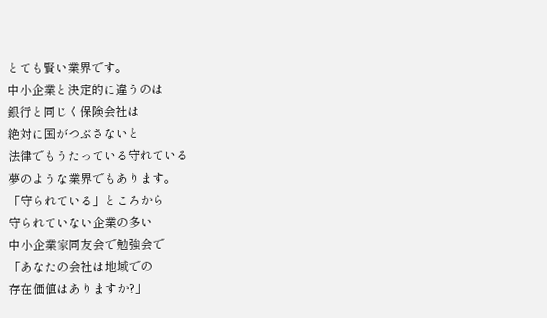とても賢い業界です。
中小企業と決定的に違うのは
銀行と同じく保険会社は
絶対に国がつぶさないと
法律でもうたっている守れている
夢のような業界でもあります。
「守られている」ところから
守られていない企業の多い
中小企業家同友会で勉強会で
「あなたの会社は地域での
存在価値はありますか?」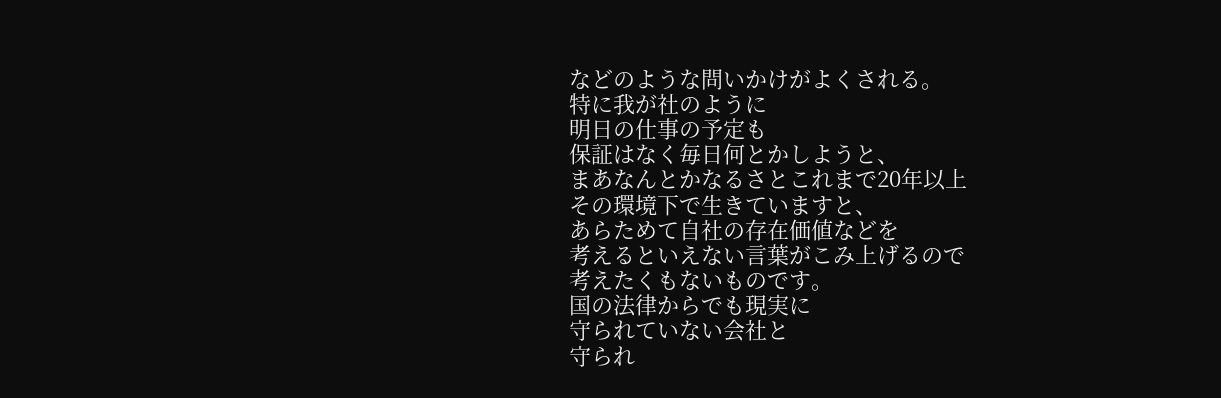などのような問いかけがよくされる。
特に我が社のように
明日の仕事の予定も
保証はなく毎日何とかしようと、
まあなんとかなるさとこれまで20年以上
その環境下で生きていますと、
あらためて自社の存在価値などを
考えるといえない言葉がこみ上げるので
考えたくもないものです。
国の法律からでも現実に
守られていない会社と
守られ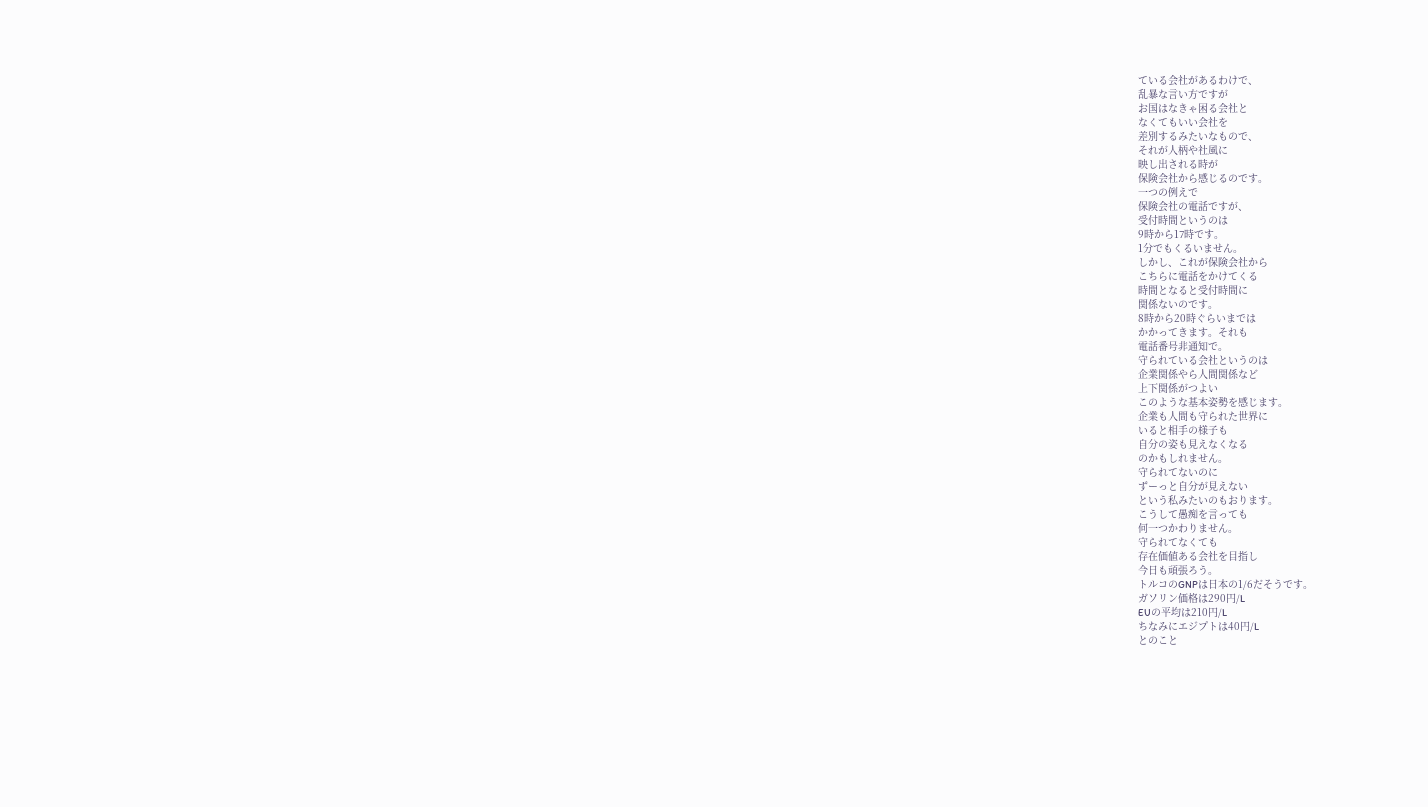ている会社があるわけで、
乱暴な言い方ですが
お国はなきゃ困る会社と
なくてもいい会社を
差別するみたいなもので、
それが人柄や社風に
映し出される時が
保険会社から感じるのです。
一つの例えで
保険会社の電話ですが、
受付時間というのは
9時から17時です。
1分でもくるいません。
しかし、これが保険会社から
こちらに電話をかけてくる
時間となると受付時間に
関係ないのです。
8時から20時ぐらいまでは
かかってきます。それも
電話番号非通知で。
守られている会社というのは
企業関係やら人間関係など
上下関係がつよい
このような基本姿勢を感じます。
企業も人間も守られた世界に
いると相手の様子も
自分の姿も見えなくなる
のかもしれません。
守られてないのに
ずーっと自分が見えない
という私みたいのもおります。
こうして愚痴を言っても
何一つかわりません。
守られてなくても
存在価値ある会社を目指し
今日も頑張ろう。
トルコのGNPは日本の1/6だそうです。
ガソリン価格は290円/L
EUの平均は210円/L
ちなみにエジプトは40円/L
とのこと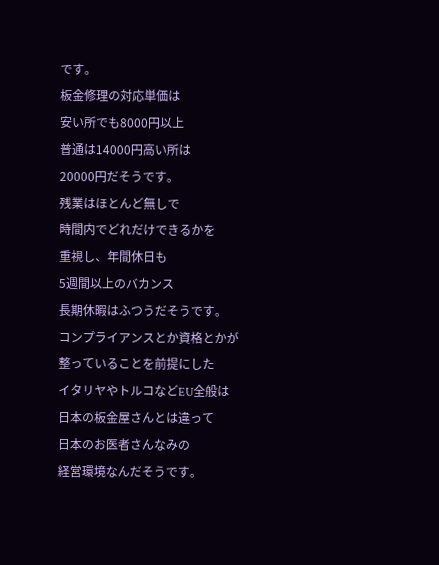です。
板金修理の対応単価は
安い所でも8000円以上
普通は14000円高い所は
20000円だそうです。
残業はほとんど無しで
時間内でどれだけできるかを
重視し、年間休日も
5週間以上のバカンス
長期休暇はふつうだそうです。
コンプライアンスとか資格とかが
整っていることを前提にした
イタリヤやトルコなどEU全般は
日本の板金屋さんとは違って
日本のお医者さんなみの
経営環境なんだそうです。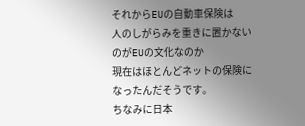それからEUの自動車保険は
人のしがらみを重きに置かない
のがEUの文化なのか
現在はほとんどネットの保険に
なったんだそうです。
ちなみに日本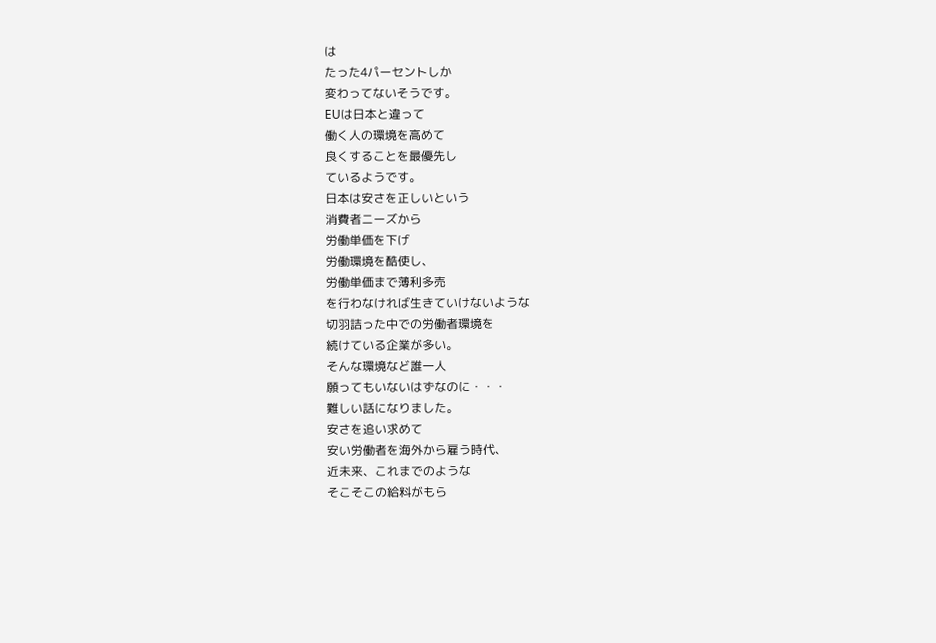は
たった4パーセントしか
変わってないそうです。
EUは日本と違って
働く人の環境を高めて
良くすることを最優先し
ているようです。
日本は安さを正しいという
消費者ニーズから
労働単価を下げ
労働環境を酷使し、
労働単価まで薄利多売
を行わなければ生きていけないような
切羽詰った中での労働者環境を
続けている企業が多い。
そんな環境など誰一人
願ってもいないはずなのに・・・
難しい話になりました。
安さを追い求めて
安い労働者を海外から雇う時代、
近未来、これまでのような
そこそこの給料がもら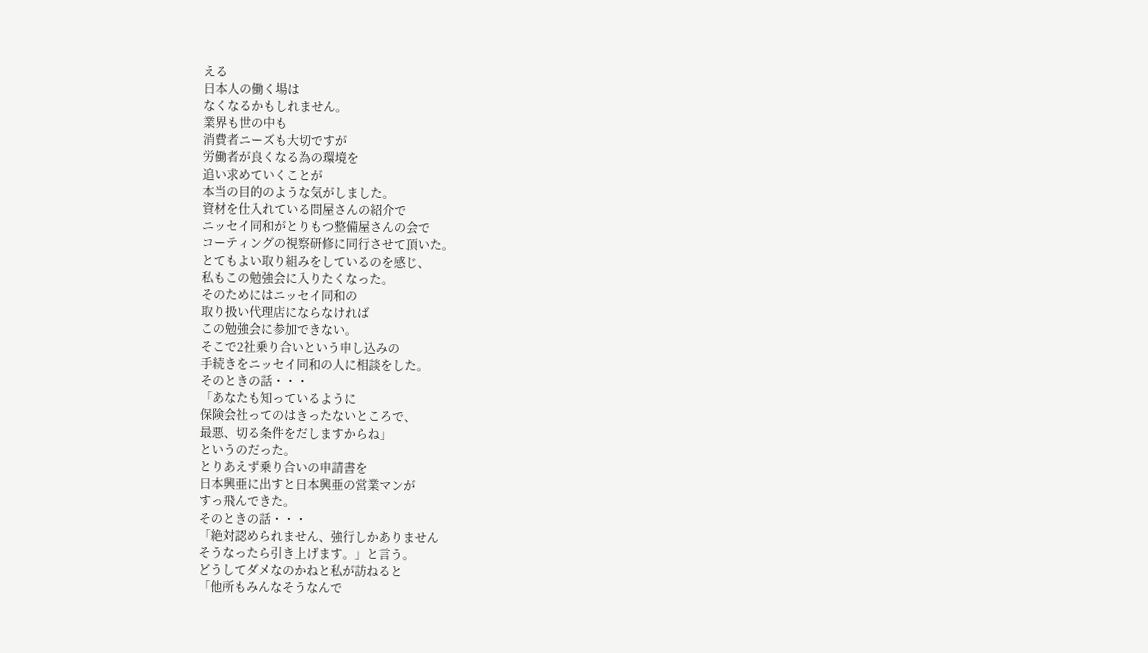える
日本人の働く場は
なくなるかもしれません。
業界も世の中も
消費者ニーズも大切ですが
労働者が良くなる為の環境を
追い求めていくことが
本当の目的のような気がしました。
資材を仕入れている問屋さんの紹介で
ニッセイ同和がとりもつ整備屋さんの会で
コーティングの視察研修に同行させて頂いた。
とてもよい取り組みをしているのを感じ、
私もこの勉強会に入りたくなった。
そのためにはニッセイ同和の
取り扱い代理店にならなければ
この勉強会に参加できない。
そこで2社乗り合いという申し込みの
手続きをニッセイ同和の人に相談をした。
そのときの話・・・
「あなたも知っているように
保険会社ってのはきったないところで、
最悪、切る条件をだしますからね」
というのだった。
とりあえず乗り合いの申請書を
日本興亜に出すと日本興亜の営業マンが
すっ飛んできた。
そのときの話・・・
「絶対認められません、強行しかありません
そうなったら引き上げます。」と言う。
どうしてダメなのかねと私が訪ねると
「他所もみんなそうなんで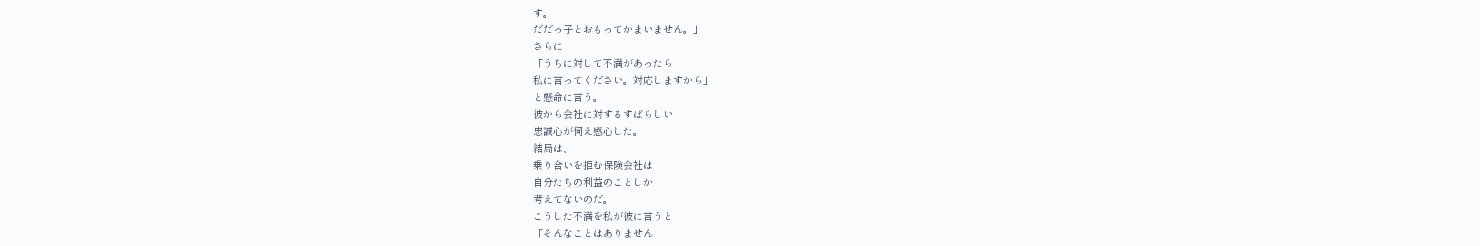す。
だだっ子とおもってかまいません。」
さらに
「うちに対して不満があったら
私に言ってください。対応しますから」
と懸命に言う。
彼から会社に対するすばらしい
忠誠心が伺え感心した。
結局は、
乗り合いを拒む保険会社は
自分たちの利益のことしか
考えてないのだ。
こうした不満を私が彼に言うと
「そんなことはありません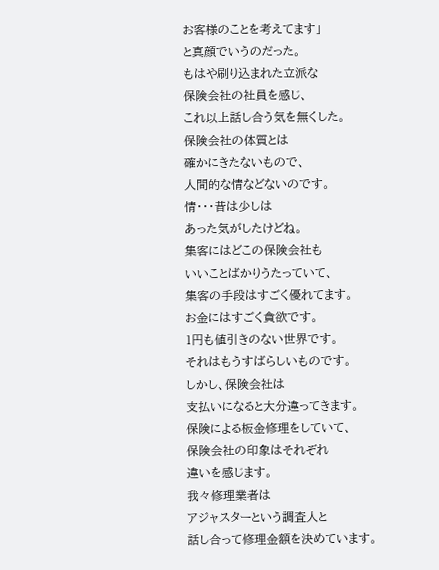お客様のことを考えてます」
と真顔でいうのだった。
もはや刷り込まれた立派な
保険会社の社員を感じ、
これ以上話し合う気を無くした。
保険会社の体質とは
確かにきたないもので、
人間的な情などないのです。
情・・・昔は少しは
あった気がしたけどね。
集客にはどこの保険会社も
いいことばかりうたっていて、
集客の手段はすごく優れてます。
お金にはすごく貪欲です。
1円も値引きのない世界です。
それはもうすばらしいものです。
しかし、保険会社は
支払いになると大分違ってきます。
保険による板金修理をしていて、
保険会社の印象はそれぞれ
違いを感じます。
我々修理業者は
アジャスターという調査人と
話し合って修理金額を決めています。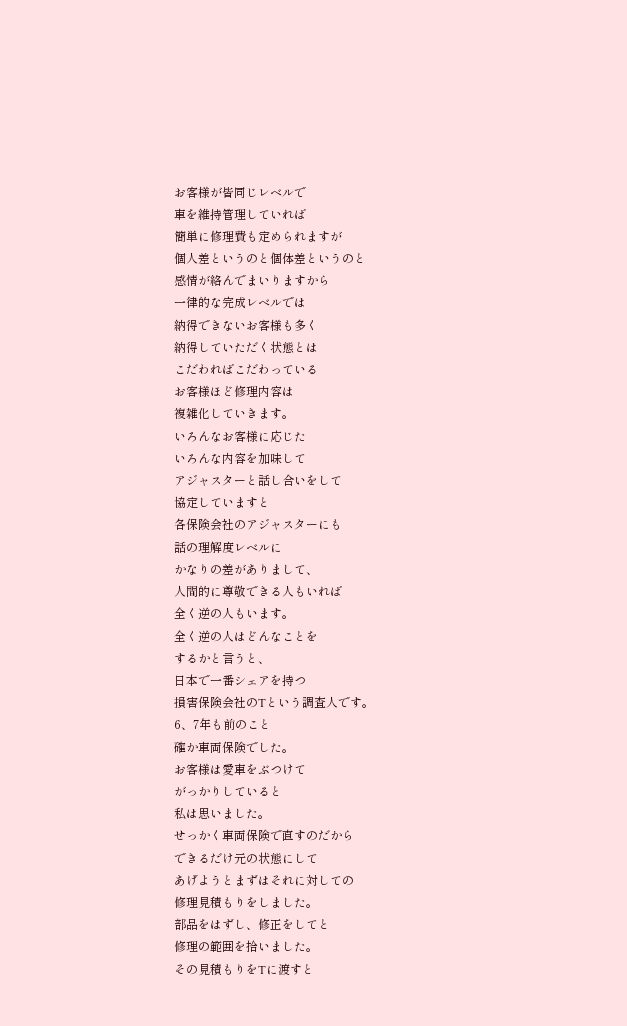お客様が皆同じレベルで
車を維持管理していれば
簡単に修理費も定められますが
個人差というのと個体差というのと
感情が絡んでまいりますから
一律的な完成レベルでは
納得できないお客様も多く
納得していただく状態とは
こだわればこだわっている
お客様ほど修理内容は
複雑化していきます。
いろんなお客様に応じた
いろんな内容を加味して
アジャスターと話し合いをして
協定していますと
各保険会社のアジャスターにも
話の理解度レベルに
かなりの差がありまして、
人間的に尊敬できる人もいれば
全く逆の人もいます。
全く逆の人はどんなことを
するかと言うと、
日本で一番シェアを持つ
損害保険会社のTという調査人です。
6、7年も前のこと
確か車両保険でした。
お客様は愛車をぶつけて
がっかりしていると
私は思いました。
せっかく車両保険で直すのだから
できるだけ元の状態にして
あげようとまずはそれに対しての
修理見積もりをしました。
部品をはずし、修正をしてと
修理の範囲を拾いました。
その見積もりをTに渡すと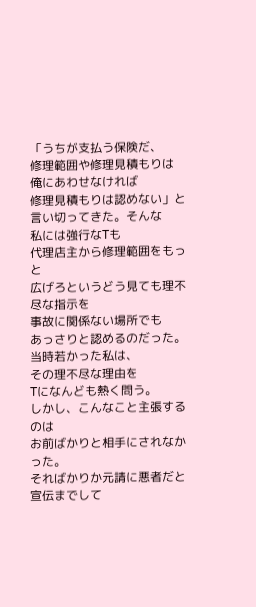「うちが支払う保険だ、
修理範囲や修理見積もりは
俺にあわせなければ
修理見積もりは認めない」と
言い切ってきた。そんな
私には強行なTも
代理店主から修理範囲をもっと
広げろというどう見ても理不尽な指示を
事故に関係ない場所でも
あっさりと認めるのだった。
当時若かった私は、
その理不尽な理由を
Tになんども熱く問う。
しかし、こんなこと主張するのは
お前ばかりと相手にされなかった。
そればかりか元請に悪者だと
宣伝までして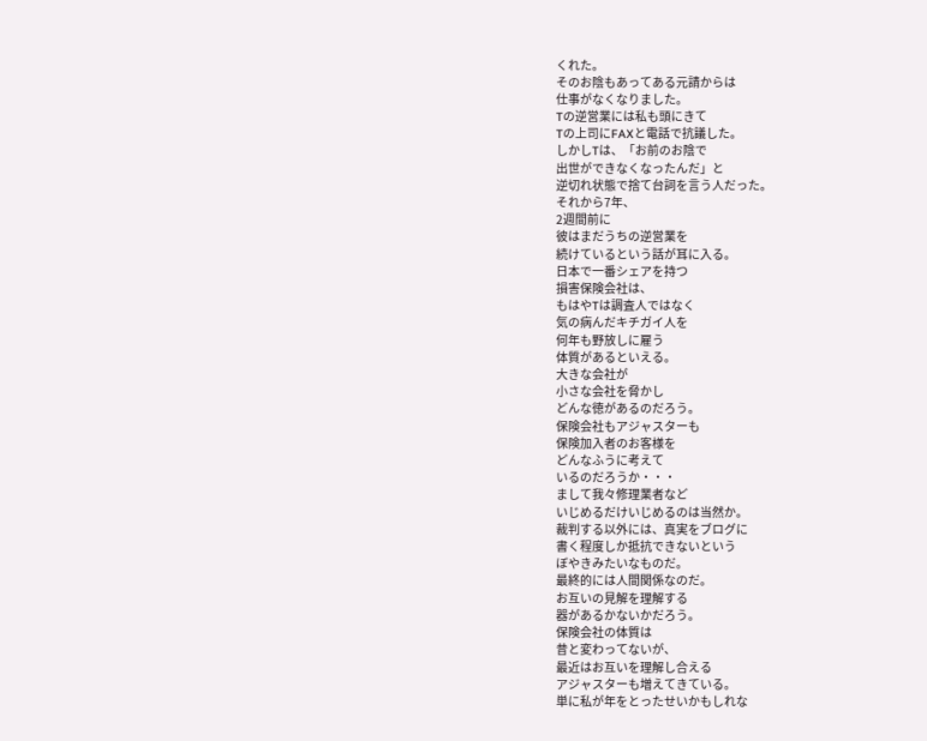くれた。
そのお陰もあってある元請からは
仕事がなくなりました。
Tの逆営業には私も頭にきて
Tの上司にFAXと電話で抗議した。
しかしTは、「お前のお陰で
出世ができなくなったんだ」と
逆切れ状態で捨て台詞を言う人だった。
それから7年、
2週間前に
彼はまだうちの逆営業を
続けているという話が耳に入る。
日本で一番シェアを持つ
損害保険会社は、
もはやTは調査人ではなく
気の病んだキチガイ人を
何年も野放しに雇う
体質があるといえる。
大きな会社が
小さな会社を脅かし
どんな徳があるのだろう。
保険会社もアジャスターも
保険加入者のお客様を
どんなふうに考えて
いるのだろうか・・・
まして我々修理業者など
いじめるだけいじめるのは当然か。
裁判する以外には、真実をブログに
書く程度しか抵抗できないという
ぼやきみたいなものだ。
最終的には人間関係なのだ。
お互いの見解を理解する
器があるかないかだろう。
保険会社の体質は
昔と変わってないが、
最近はお互いを理解し合える
アジャスターも増えてきている。
単に私が年をとったせいかもしれな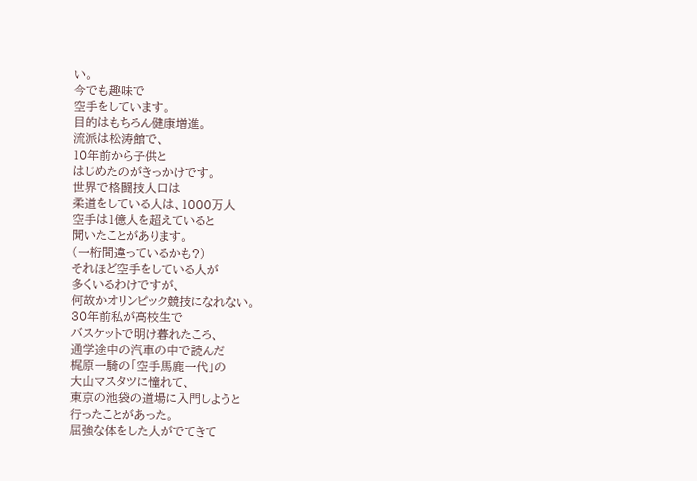い。
今でも趣味で
空手をしています。
目的はもちろん健康増進。
流派は松涛館で、
10年前から子供と
はじめたのがきっかけです。
世界で格闘技人口は
柔道をしている人は、1000万人
空手は1億人を超えていると
聞いたことがあります。
(一桁間違っているかも?)
それほど空手をしている人が
多くいるわけですが、
何故かオリンピック競技になれない。
30年前私が高校生で
バスケットで明け暮れたころ、
通学途中の汽車の中で読んだ
梶原一騎の「空手馬鹿一代」の
大山マスタツに憧れて、
東京の池袋の道場に入門しようと
行ったことがあった。
屈強な体をした人がでてきて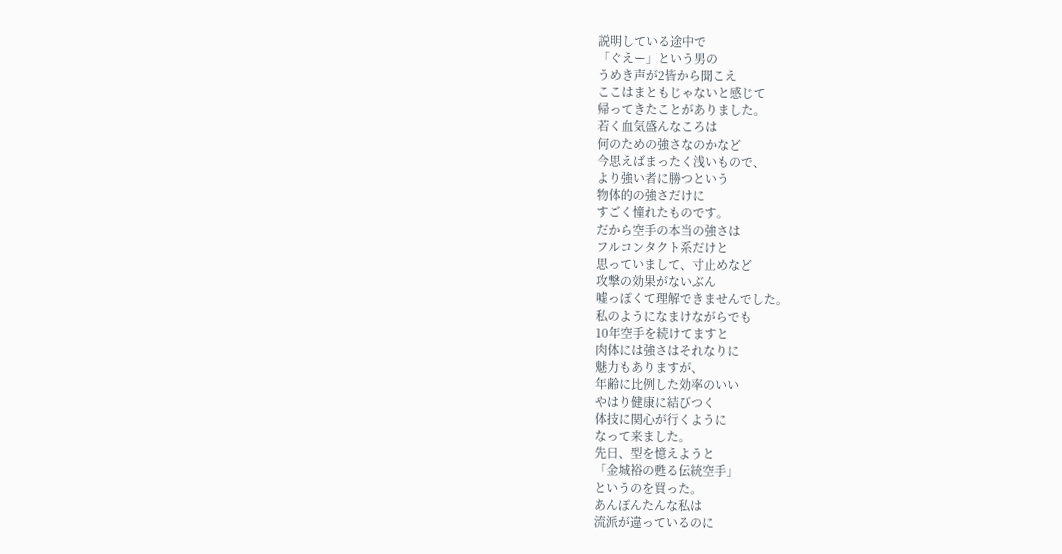説明している途中で
「ぐえー」という男の
うめき声が2皆から聞こえ
ここはまともじゃないと感じて
帰ってきたことがありました。
若く血気盛んなころは
何のための強さなのかなど
今思えばまったく浅いもので、
より強い者に勝つという
物体的の強さだけに
すごく憧れたものです。
だから空手の本当の強さは
フルコンタクト系だけと
思っていまして、寸止めなど
攻撃の効果がないぶん
嘘っぽくて理解できませんでした。
私のようになまけながらでも
10年空手を続けてますと
肉体には強さはそれなりに
魅力もありますが、
年齢に比例した効率のいい
やはり健康に結びつく
体技に関心が行くように
なって来ました。
先日、型を憶えようと
「金城裕の甦る伝統空手」
というのを買った。
あんぽんたんな私は
流派が違っているのに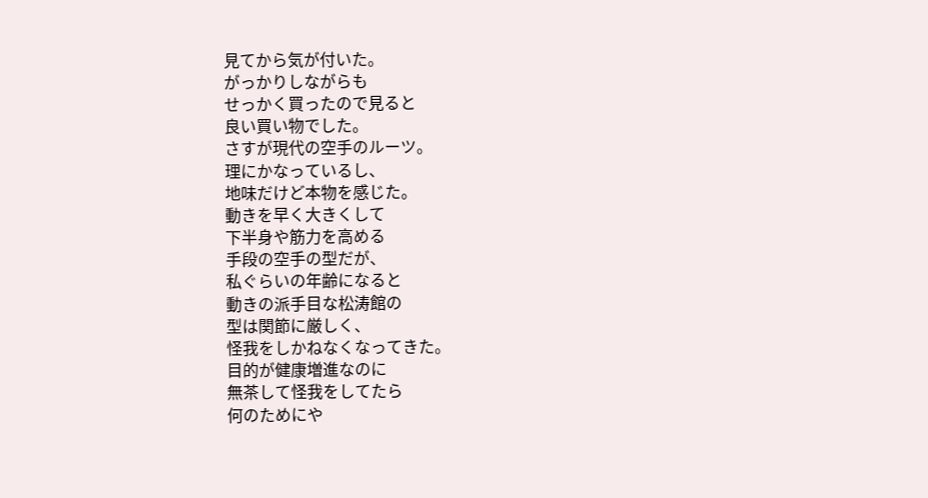見てから気が付いた。
がっかりしながらも
せっかく買ったので見ると
良い買い物でした。
さすが現代の空手のルーツ。
理にかなっているし、
地味だけど本物を感じた。
動きを早く大きくして
下半身や筋力を高める
手段の空手の型だが、
私ぐらいの年齢になると
動きの派手目な松涛館の
型は関節に厳しく、
怪我をしかねなくなってきた。
目的が健康増進なのに
無茶して怪我をしてたら
何のためにや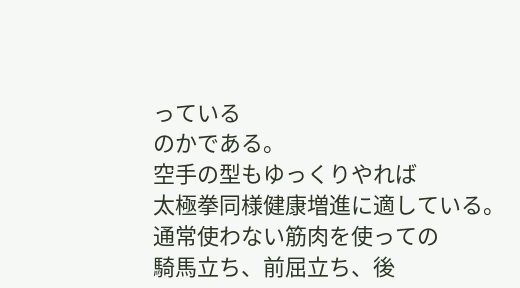っている
のかである。
空手の型もゆっくりやれば
太極拳同様健康増進に適している。
通常使わない筋肉を使っての
騎馬立ち、前屈立ち、後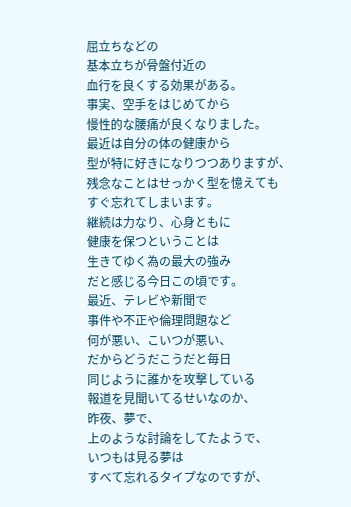屈立ちなどの
基本立ちが骨盤付近の
血行を良くする効果がある。
事実、空手をはじめてから
慢性的な腰痛が良くなりました。
最近は自分の体の健康から
型が特に好きになりつつありますが、
残念なことはせっかく型を憶えても
すぐ忘れてしまいます。
継続は力なり、心身ともに
健康を保つということは
生きてゆく為の最大の強み
だと感じる今日この頃です。
最近、テレビや新聞で
事件や不正や倫理問題など
何が悪い、こいつが悪い、
だからどうだこうだと毎日
同じように誰かを攻撃している
報道を見聞いてるせいなのか、
昨夜、夢で、
上のような討論をしてたようで、
いつもは見る夢は
すべて忘れるタイプなのですが、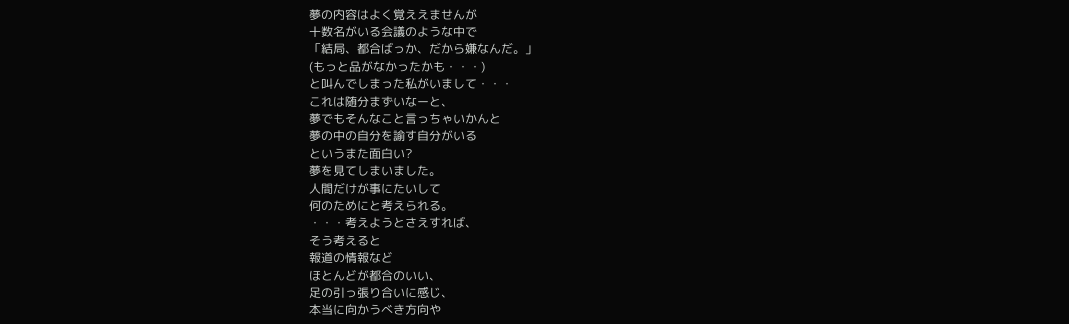夢の内容はよく覚ええませんが
十数名がいる会議のような中で
「結局、都合ばっか、だから嫌なんだ。」
(もっと品がなかったかも・・・)
と叫んでしまった私がいまして・・・
これは随分まずいなーと、
夢でもそんなこと言っちゃいかんと
夢の中の自分を諭す自分がいる
というまた面白い?
夢を見てしまいました。
人間だけが事にたいして
何のためにと考えられる。
・・・考えようとさえすれば、
そう考えると
報道の情報など
ほとんどが都合のいい、
足の引っ張り合いに感じ、
本当に向かうべき方向や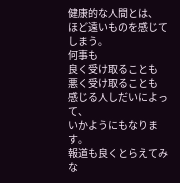健康的な人間とは、
ほど遠いものを感じてしまう。
何事も
良く受け取ることも
悪く受け取ることも
感じる人しだいによって、
いかようにもなります。
報道も良くとらえてみな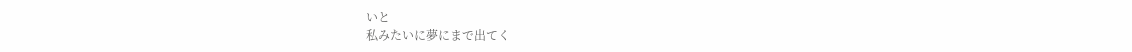いと
私みたいに夢にまで出てく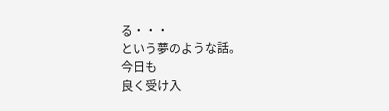る・・・
という夢のような話。
今日も
良く受け入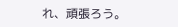れ、頑張ろう。